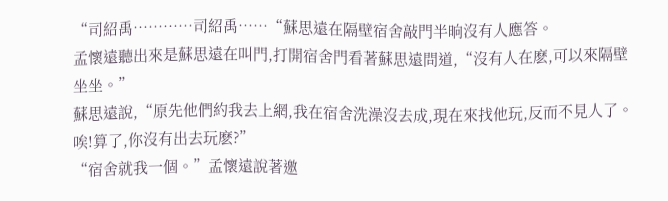“司紹禹…………司紹禹……“蘇思遠在隔壁宿舍敲門半晌沒有人應答。
孟懷遠聽出來是蘇思遠在叫門,打開宿舍門看著蘇思遠問道,“沒有人在麽,可以來隔壁坐坐。”
蘇思遠說,“原先他們約我去上網,我在宿舍洗澡沒去成,現在來找他玩,反而不見人了。唉!算了,你沒有出去玩麽?”
“宿舍就我一個。”孟懷遠說著邀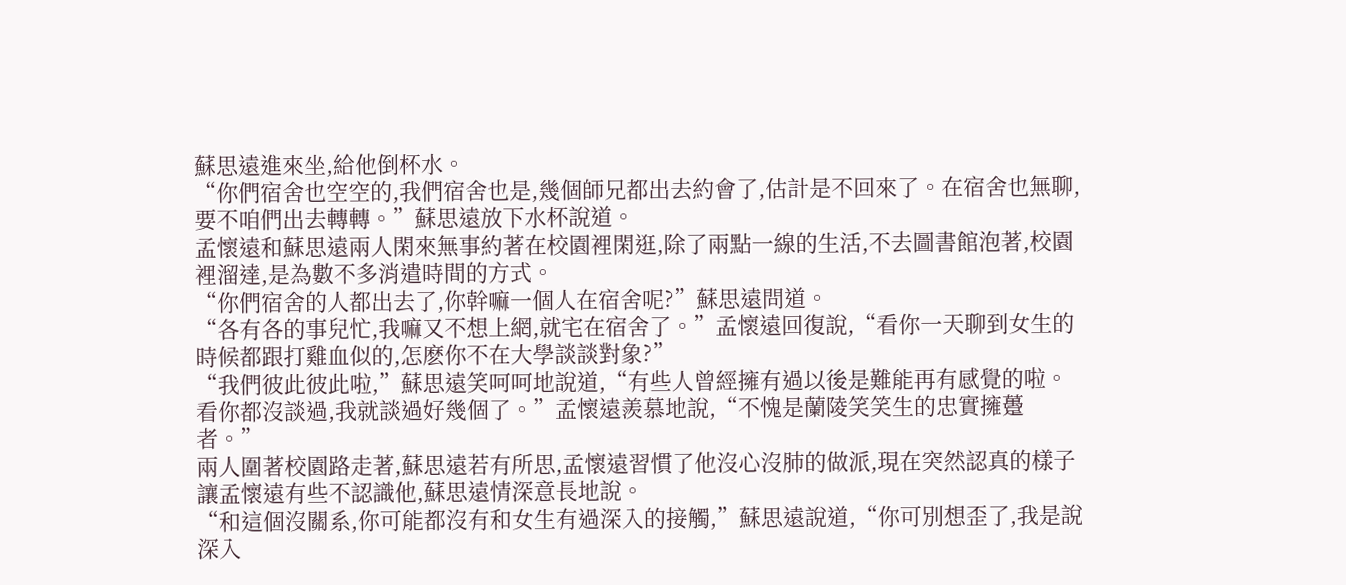蘇思遠進來坐,給他倒杯水。
“你們宿舍也空空的,我們宿舍也是,幾個師兄都出去約會了,估計是不回來了。在宿舍也無聊,要不咱們出去轉轉。”蘇思遠放下水杯說道。
孟懷遠和蘇思遠兩人閑來無事約著在校園裡閑逛,除了兩點一線的生活,不去圖書館泡著,校園裡溜達,是為數不多消遣時間的方式。
“你們宿舍的人都出去了,你幹嘛一個人在宿舍呢?”蘇思遠問道。
“各有各的事兒忙,我嘛又不想上網,就宅在宿舍了。”孟懷遠回復說,“看你一天聊到女生的時候都跟打雞血似的,怎麽你不在大學談談對象?”
“我們彼此彼此啦,”蘇思遠笑呵呵地說道,“有些人曾經擁有過以後是難能再有感覺的啦。看你都沒談過,我就談過好幾個了。”孟懷遠羨慕地說,“不愧是蘭陵笑笑生的忠實擁躉者。”
兩人圍著校園路走著,蘇思遠若有所思,孟懷遠習慣了他沒心沒肺的做派,現在突然認真的樣子讓孟懷遠有些不認識他,蘇思遠情深意長地說。
“和這個沒關系,你可能都沒有和女生有過深入的接觸,”蘇思遠說道,“你可別想歪了,我是說深入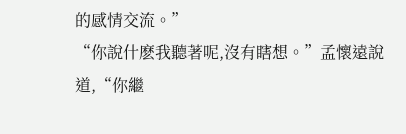的感情交流。”
“你說什麽我聽著呢,沒有瞎想。”孟懷遠說道,“你繼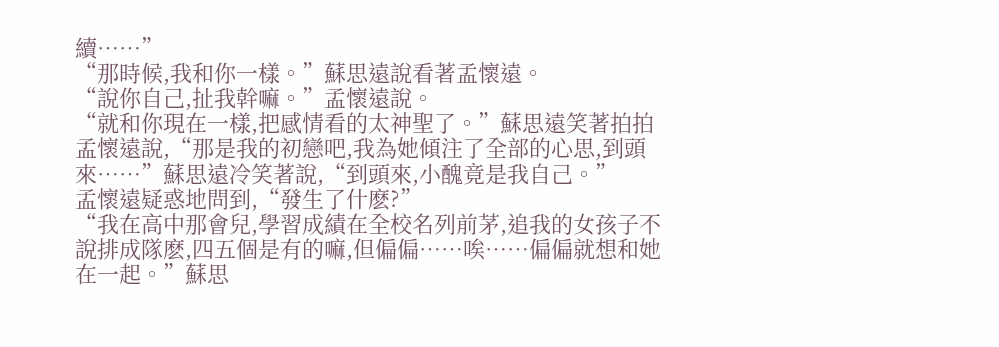續……”
“那時候,我和你一樣。”蘇思遠說看著孟懷遠。
“說你自己,扯我幹嘛。”孟懷遠說。
“就和你現在一樣,把感情看的太神聖了。”蘇思遠笑著拍拍孟懷遠說,“那是我的初戀吧,我為她傾注了全部的心思,到頭來……”蘇思遠冷笑著說,“到頭來,小醜竟是我自己。”
孟懷遠疑惑地問到,“發生了什麽?”
“我在高中那會兒,學習成績在全校名列前茅,追我的女孩子不說排成隊麽,四五個是有的嘛,但偏偏……唉……偏偏就想和她在一起。”蘇思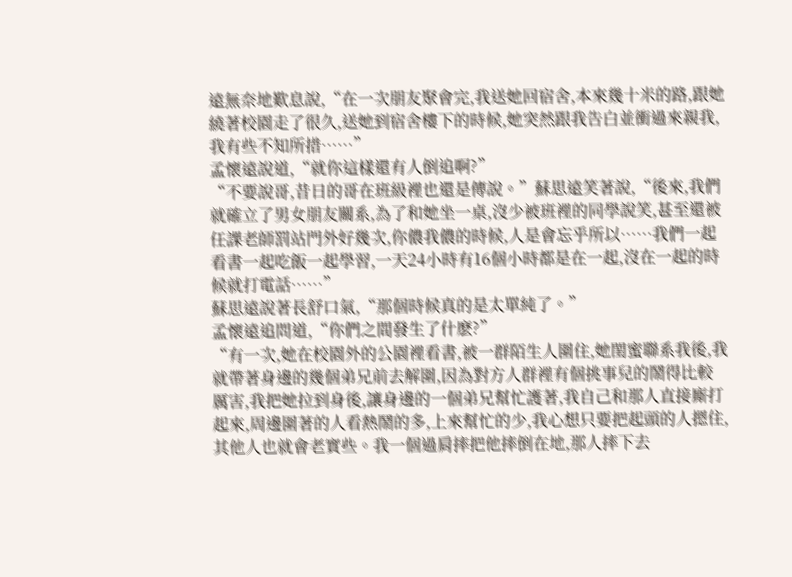遠無奈地歎息說,“在一次朋友聚會完,我送她回宿舍,本來幾十米的路,跟她繞著校園走了很久,送她到宿舍樓下的時候,她突然跟我告白並衝過來親我,我有些不知所措……”
孟懷遠說道,“就你這樣還有人倒追啊?”
“不要說哥,昔日的哥在班級裡也還是傳說。”蘇思遠笑著說,“後來,我們就確立了男女朋友關系,為了和她坐一桌,沒少被班裡的同學說笑,甚至還被任課老師罰站門外好幾次,你儂我儂的時候,人是會忘乎所以……我們一起看書一起吃飯一起學習,一天24小時有16個小時都是在一起,沒在一起的時候就打電話……”
蘇思遠說著長舒口氣,“那個時候真的是太單純了。”
孟懷遠追問道,“你們之間發生了什麽?”
“有一次,她在校園外的公園裡看書,被一群陌生人圍住,她閨蜜聯系我後,我就帶著身邊的幾個弟兄前去解圍,因為對方人群裡有個挑事兒的鬧得比較厲害,我把她拉到身後,讓身邊的一個弟兄幫忙護著,我自己和那人直接廝打起來,周邊圍著的人看熱鬧的多,上來幫忙的少,我心想只要把起頭的人摁住,其他人也就會老實些。我一個過肩摔把他摔倒在地,那人摔下去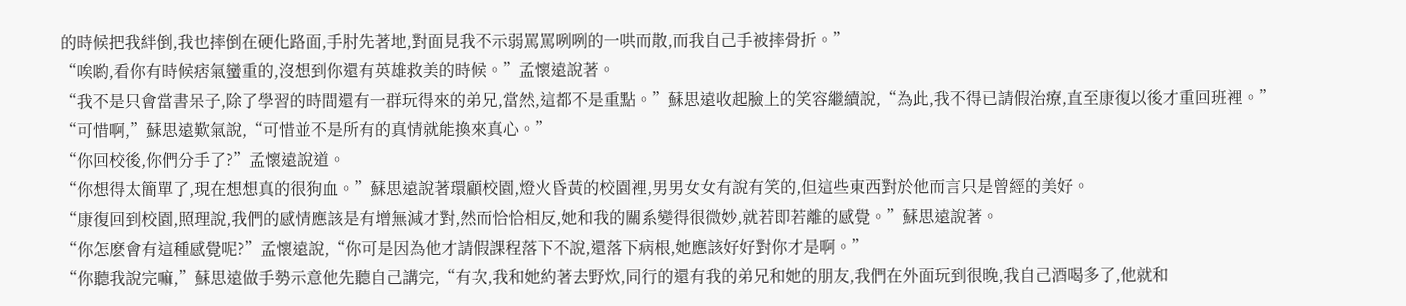的時候把我絆倒,我也摔倒在硬化路面,手肘先著地,對面見我不示弱罵罵咧咧的一哄而散,而我自己手被摔骨折。”
“唉喲,看你有時候痞氣蠻重的,沒想到你還有英雄救美的時候。”孟懷遠說著。
“我不是只會當書呆子,除了學習的時間還有一群玩得來的弟兄,當然,這都不是重點。”蘇思遠收起臉上的笑容繼續說,“為此,我不得已請假治療,直至康復以後才重回班裡。”
“可惜啊,”蘇思遠歎氣說,“可惜並不是所有的真情就能換來真心。”
“你回校後,你們分手了?”孟懷遠說道。
“你想得太簡單了,現在想想真的很狗血。”蘇思遠說著環顧校園,燈火昏黃的校園裡,男男女女有說有笑的,但這些東西對於他而言只是曾經的美好。
“康復回到校園,照理說,我們的感情應該是有增無減才對,然而恰恰相反,她和我的關系變得很微妙,就若即若離的感覺。”蘇思遠說著。
“你怎麽會有這種感覺呢?”孟懷遠說,“你可是因為他才請假課程落下不說,還落下病根,她應該好好對你才是啊。”
“你聽我說完嘛,”蘇思遠做手勢示意他先聽自己講完,“有次,我和她約著去野炊,同行的還有我的弟兄和她的朋友,我們在外面玩到很晚,我自己酒喝多了,他就和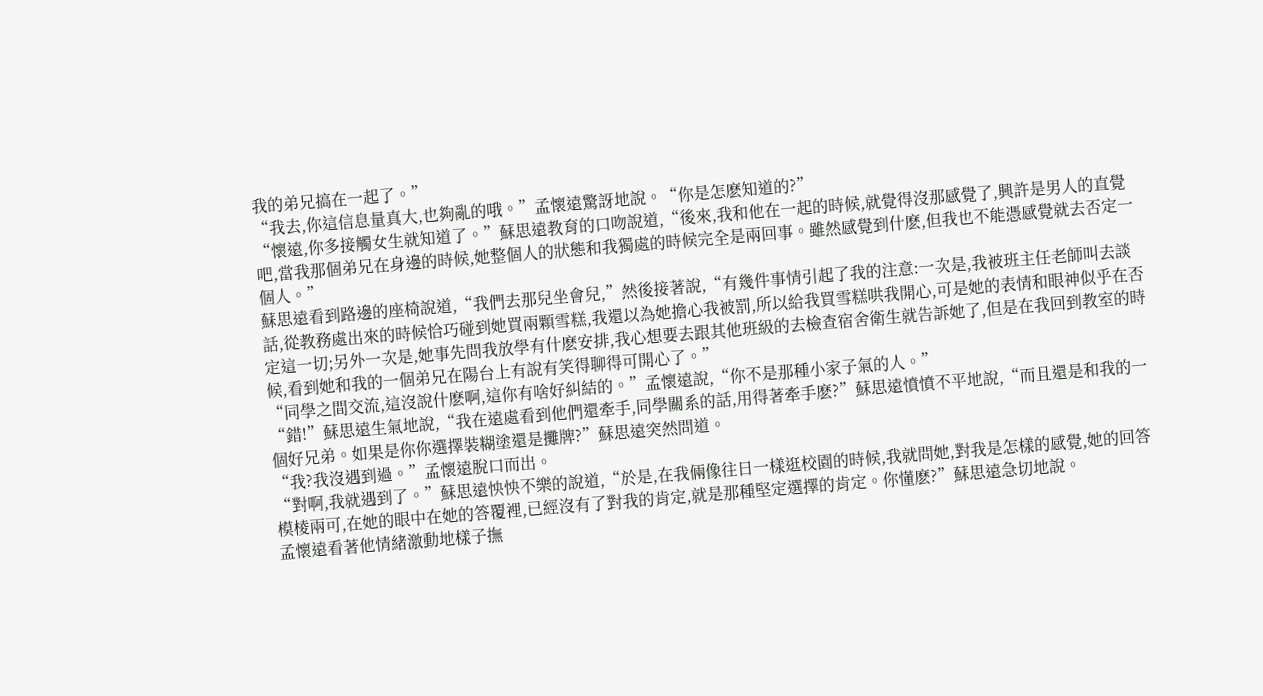我的弟兄搞在一起了。”
“我去,你這信息量真大,也夠亂的哦。”孟懷遠驚訝地說。“你是怎麽知道的?”
“懷遠,你多接觸女生就知道了。”蘇思遠教育的口吻說道,“後來,我和他在一起的時候,就覺得沒那感覺了,興許是男人的直覺吧,當我那個弟兄在身邊的時候,她整個人的狀態和我獨處的時候完全是兩回事。雖然感覺到什麽,但我也不能憑感覺就去否定一個人。”
蘇思遠看到路邊的座椅說道,“我們去那兒坐會兒,”然後接著說,“有幾件事情引起了我的注意:一次是,我被班主任老師叫去談話,從教務處出來的時候恰巧碰到她買兩顆雪糕,我還以為她擔心我被罰,所以給我買雪糕哄我開心,可是她的表情和眼神似乎在否定這一切;另外一次是,她事先問我放學有什麽安排,我心想要去跟其他班級的去檢查宿舍衛生就告訴她了,但是在我回到教室的時候,看到她和我的一個弟兄在陽台上有說有笑得聊得可開心了。”
“同學之間交流,這沒說什麽啊,這你有啥好糾結的。”孟懷遠說,“你不是那種小家子氣的人。”
“錯!”蘇思遠生氣地說,“我在遠處看到他們還牽手,同學關系的話,用得著牽手麽?”蘇思遠憤憤不平地說,“而且還是和我的一個好兄弟。如果是你你選擇裝糊塗還是攤牌?”蘇思遠突然問道。
“我?我沒遇到過。”孟懷遠脫口而出。
“對啊,我就遇到了。”蘇思遠怏怏不樂的說道,“於是,在我倆像往日一樣逛校園的時候,我就問她,對我是怎樣的感覺,她的回答模棱兩可,在她的眼中在她的答覆裡,已經沒有了對我的肯定,就是那種堅定選擇的肯定。你懂麽?”蘇思遠急切地說。
孟懷遠看著他情緒激動地樣子撫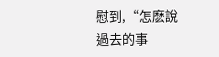慰到,“怎麽說過去的事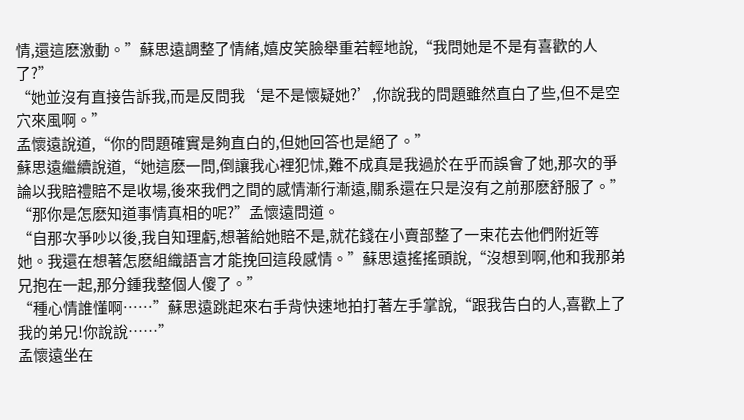情,還這麽激動。”蘇思遠調整了情緒,嬉皮笑臉舉重若輕地說,“我問她是不是有喜歡的人了?”
“她並沒有直接告訴我,而是反問我‘是不是懷疑她?’,你說我的問題雖然直白了些,但不是空穴來風啊。”
孟懷遠說道,“你的問題確實是夠直白的,但她回答也是絕了。”
蘇思遠繼續說道,“她這麽一問,倒讓我心裡犯怵,難不成真是我過於在乎而誤會了她,那次的爭論以我賠禮賠不是收場,後來我們之間的感情漸行漸遠,關系還在只是沒有之前那麽舒服了。”
“那你是怎麽知道事情真相的呢?”孟懷遠問道。
“自那次爭吵以後,我自知理虧,想著給她賠不是,就花錢在小賣部整了一束花去他們附近等她。我還在想著怎麽組織語言才能挽回這段感情。”蘇思遠搖搖頭說,“沒想到啊,他和我那弟兄抱在一起,那分鍾我整個人傻了。”
“種心情誰懂啊……”蘇思遠跳起來右手背快速地拍打著左手掌說,“跟我告白的人,喜歡上了我的弟兄!你說說……”
孟懷遠坐在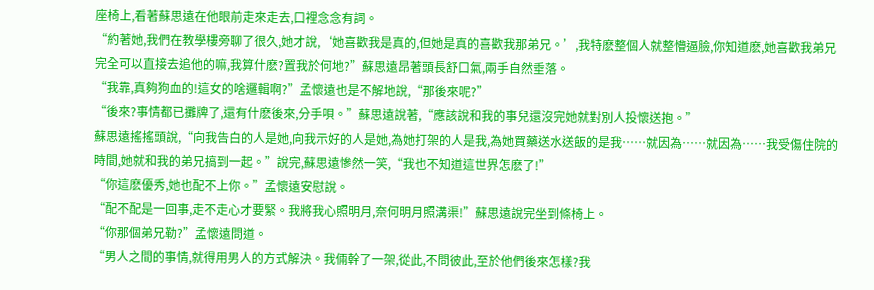座椅上,看著蘇思遠在他眼前走來走去,口裡念念有詞。
“約著她,我們在教學樓旁聊了很久,她才說,‘她喜歡我是真的,但她是真的喜歡我那弟兄。’,我特麽整個人就整懵逼臉,你知道麽,她喜歡我弟兄完全可以直接去追他的嘛,我算什麽?置我於何地?”蘇思遠昂著頭長舒口氣,兩手自然垂落。
“我靠,真夠狗血的!這女的啥邏輯啊?”孟懷遠也是不解地說,“那後來呢?”
“後來?事情都已攤牌了,還有什麽後來,分手唄。”蘇思遠說著,“應該說和我的事兒還沒完她就對別人投懷送抱。”
蘇思遠搖搖頭說,“向我告白的人是她,向我示好的人是她,為她打架的人是我,為她買藥送水送飯的是我……就因為……就因為……我受傷住院的時間,她就和我的弟兄搞到一起。”說完,蘇思遠慘然一笑,“我也不知道這世界怎麽了!”
“你這麽優秀,她也配不上你。”孟懷遠安慰說。
“配不配是一回事,走不走心才要緊。我將我心照明月,奈何明月照溝渠!”蘇思遠說完坐到條椅上。
“你那個弟兄勒?”孟懷遠問道。
“男人之間的事情,就得用男人的方式解決。我倆幹了一架,從此,不問彼此,至於他們後來怎樣?我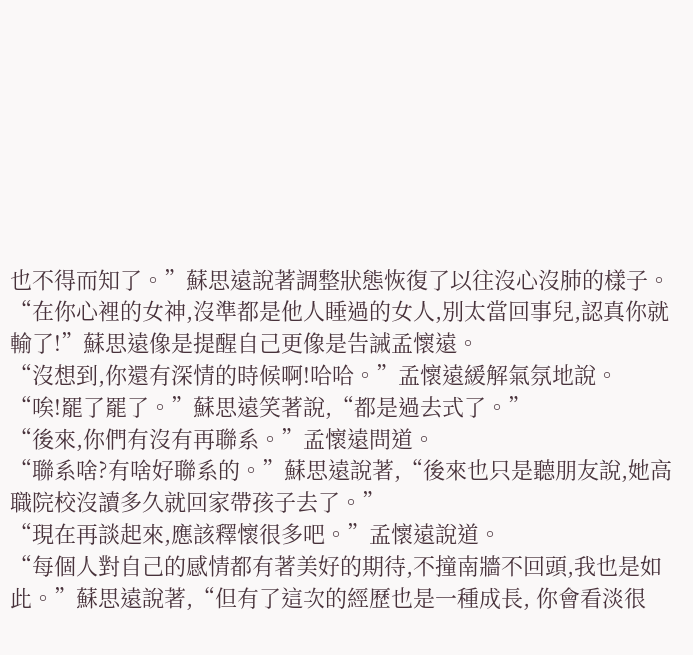也不得而知了。”蘇思遠說著調整狀態恢復了以往沒心沒肺的樣子。
“在你心裡的女神,沒準都是他人睡過的女人,別太當回事兒,認真你就輸了!”蘇思遠像是提醒自己更像是告誡孟懷遠。
“沒想到,你還有深情的時候啊!哈哈。”孟懷遠緩解氣氛地說。
“唉!罷了罷了。”蘇思遠笑著說,“都是過去式了。”
“後來,你們有沒有再聯系。”孟懷遠問道。
“聯系啥?有啥好聯系的。”蘇思遠說著,“後來也只是聽朋友說,她高職院校沒讀多久就回家帶孩子去了。”
“現在再談起來,應該釋懷很多吧。”孟懷遠說道。
“每個人對自己的感情都有著美好的期待,不撞南牆不回頭,我也是如此。”蘇思遠說著,“但有了這次的經歷也是一種成長, 你會看淡很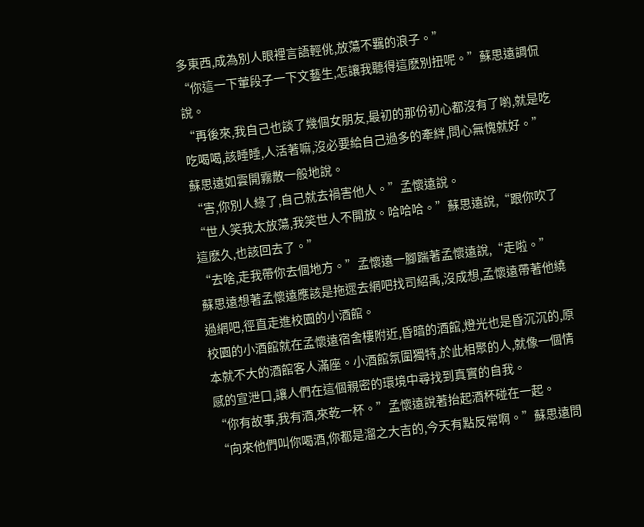多東西,成為別人眼裡言語輕佻,放蕩不羈的浪子。”
“你這一下葷段子一下文藝生,怎讓我聽得這麽別扭呢。”蘇思遠調侃說。
“再後來,我自己也談了幾個女朋友,最初的那份初心都沒有了喲,就是吃吃喝喝,該睡睡,人活著嘛,沒必要給自己過多的牽絆,問心無愧就好。”蘇思遠如雲開霧散一般地說。
“害,你別人綠了,自己就去禍害他人。”孟懷遠說。
“世人笑我太放蕩,我笑世人不開放。哈哈哈。”蘇思遠說,“跟你吹了這麽久,也該回去了。”
“去啥,走我帶你去個地方。”孟懷遠一腳踹著孟懷遠說,“走啦。”
蘇思遠想著孟懷遠應該是拖遝去網吧找司紹禹,沒成想,孟懷遠帶著他繞過網吧,徑直走進校園的小酒館。
校園的小酒館就在孟懷遠宿舍樓附近,昏暗的酒館,燈光也是昏沉沉的,原本就不大的酒館客人滿座。小酒館氛圍獨特,於此相聚的人,就像一個情感的宣泄口,讓人們在這個親密的環境中尋找到真實的自我。
“你有故事,我有酒,來乾一杯。”孟懷遠說著抬起酒杯碰在一起。
“向來他們叫你喝酒,你都是溜之大吉的,今天有點反常啊。”蘇思遠問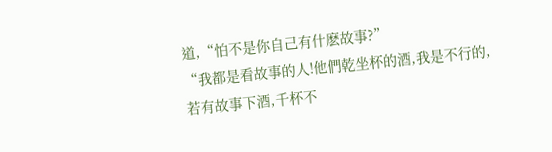道,“怕不是你自己有什麽故事?”
“我都是看故事的人!他們乾坐杯的酒,我是不行的,若有故事下酒,千杯不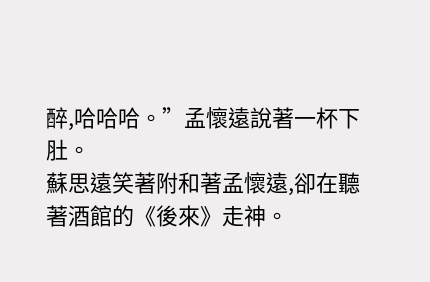醉,哈哈哈。”孟懷遠說著一杯下肚。
蘇思遠笑著附和著孟懷遠,卻在聽著酒館的《後來》走神。